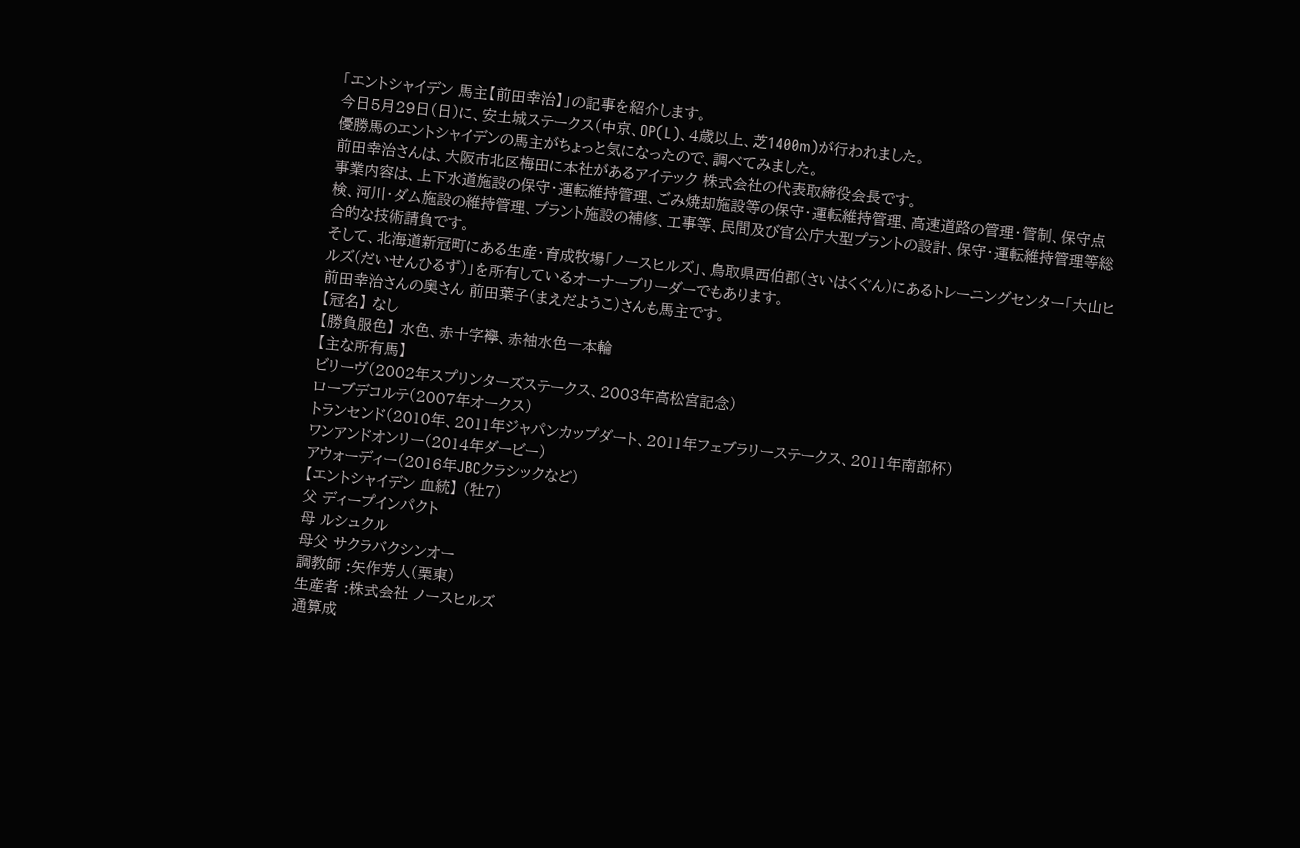「エントシャイデン 馬主【前田幸治】」の記事を紹介します。
今日5月29日(日)に、安土城ステークス(中京、OP(L)、4歳以上、芝1400m)が行われました。
優勝馬のエントシャイデンの馬主がちょっと気になったので、調べてみました。
前田幸治さんは、大阪市北区梅田に本社があるアイテック 株式会社の代表取締役会長です。
事業内容は、上下水道施設の保守・運転維持管理、ごみ焼却施設等の保守・運転維持管理、高速道路の管理・管制、保守点検、河川・ダム施設の維持管理、プラント施設の補修、工事等、民間及び官公庁大型プラントの設計、保守・運転維持管理等総合的な技術請負です。
そして、北海道新冠町にある生産・育成牧場「ノースヒルズ」、鳥取県西伯郡(さいはくぐん)にあるトレーニングセンター「大山ヒルズ(だいせんひるず)」を所有しているオーナーブリーダーでもあります。
前田幸治さんの奥さん 前田葉子(まえだようこ)さんも馬主です。
【冠名】 なし
【勝負服色】 水色、赤十字襷、赤袖水色一本輪
【主な所有馬】
ビリーヴ(2002年スプリンターズステークス、2003年高松宮記念)
ローブデコルテ(2007年オークス)
トランセンド(2010年、2011年ジャパンカップダート、2011年フェブラリーステークス、2011年南部杯)
ワンアンドオンリー(2014年ダービー)
アウォーディー(2016年JBCクラシックなど)
【エントシャイデン 血統】 (牡7)
父 ディープインパクト
母 ルシュクル
母父 サクラバクシンオー
調教師 :矢作芳人(栗東)
生産者 :株式会社 ノースヒルズ
通算成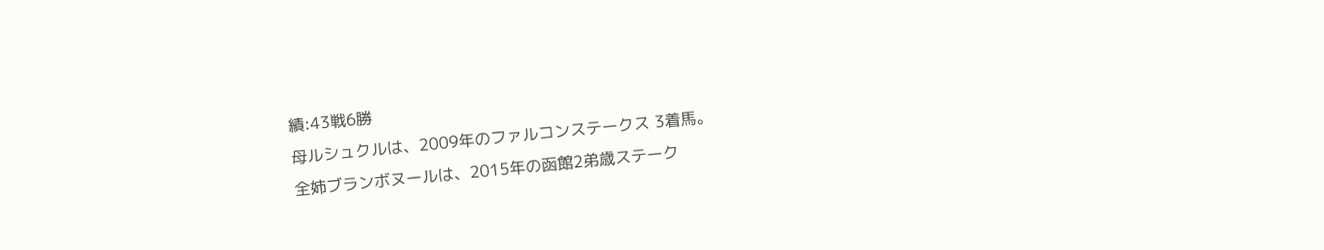績:43戦6勝
母ルシュクルは、2009年のファルコンステークス 3着馬。
全姉ブランボヌールは、2015年の函館2弟歳ステーク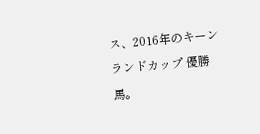ス、2016年のキーンランドカップ 優勝馬。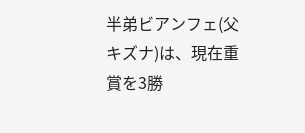半弟ビアンフェ(父キズナ)は、現在重賞を3勝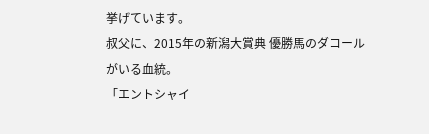挙げています。
叔父に、2015年の新潟大賞典 優勝馬のダコールがいる血統。
「エントシャイ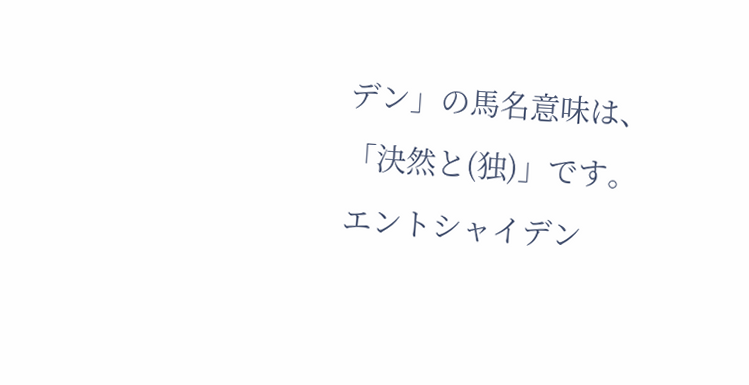デン」の馬名意味は、「決然と(独)」です。
エントシャイデン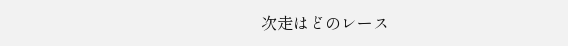次走はどのレース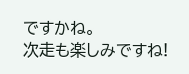ですかね。
次走も楽しみですね!